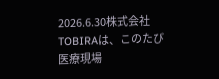2026.6.30株式会社TOBIRAは、このたび医療現場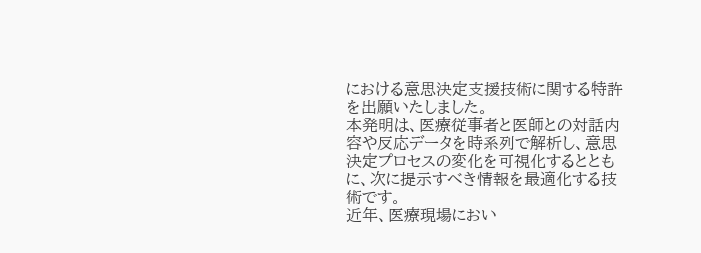における意思決定支援技術に関する特許を出願いたしました。
本発明は、医療従事者と医師との対話内容や反応データを時系列で解析し、意思決定プロセスの変化を可視化するとともに、次に提示すべき情報を最適化する技術です。
近年、医療現場におい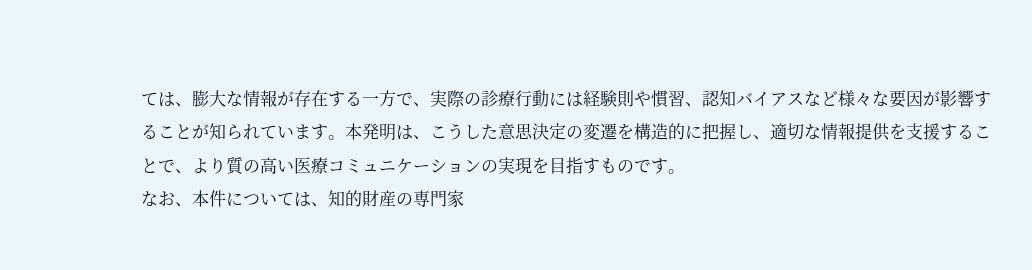ては、膨大な情報が存在する一方で、実際の診療行動には経験則や慣習、認知バイアスなど様々な要因が影響することが知られています。本発明は、こうした意思決定の変遷を構造的に把握し、適切な情報提供を支援することで、より質の高い医療コミュニケーションの実現を目指すものです。
なお、本件については、知的財産の専門家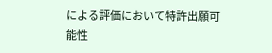による評価において特許出願可能性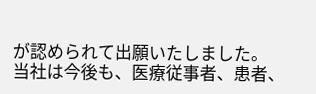が認められて出願いたしました。
当社は今後も、医療従事者、患者、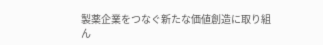製薬企業をつなぐ新たな価値創造に取り組ん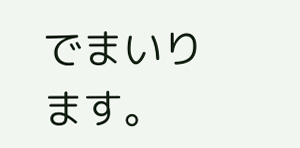でまいります。